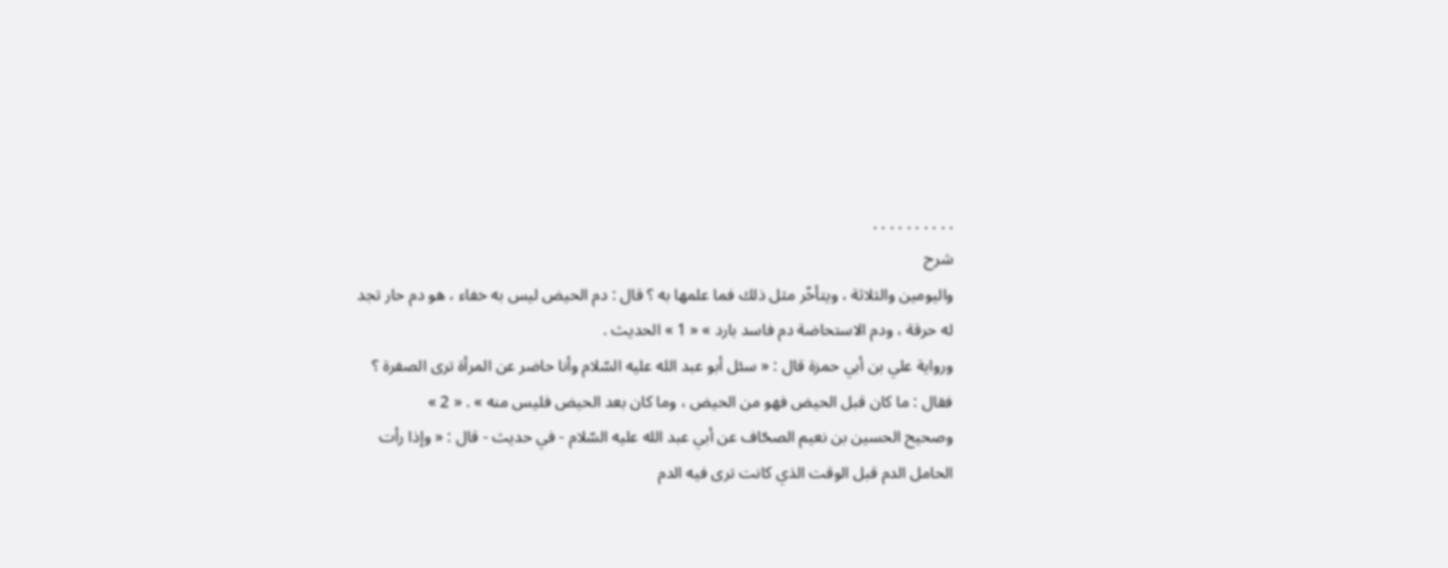. . . . . . . . . .
شرح
واليومين والثلاثة ، ويتأخّر مثل ذلك فما علمها به ؟ قال : دم الحيض ليس به خفاء ، هو دم حار تجد له حرقة ، ودم الاستحاضة دم فاسد بارد » « 1 » الحديث .
ورواية علي بن أبي حمزة قال : « سئل أبو عبد الله عليه السّلام وأنا حاضر عن المرأة ترى الصفرة ؟
فقال : ما كان قبل الحيض فهو من الحيض ، وما كان بعد الحيض فليس منه » . « 2 »
وصحيح الحسين بن نعيم الصحّاف عن أبي عبد الله عليه السّلام - في حديث - قال : « وإذا رأت الحامل الدم قبل الوقت الذي كانت ترى فيه الدم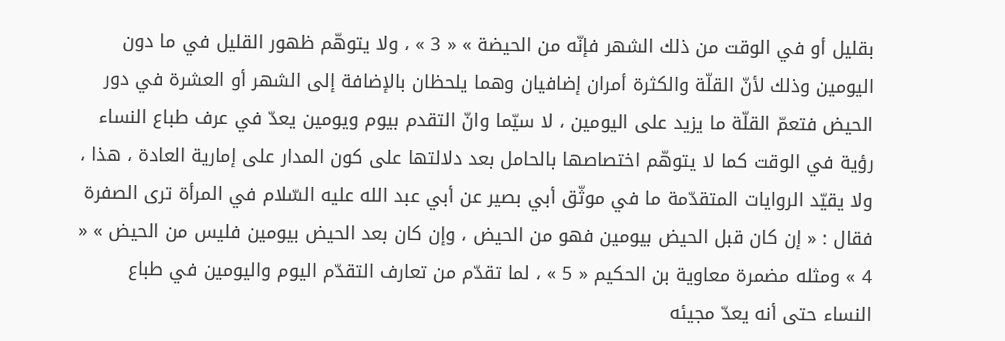بقليل أو في الوقت من ذلك الشهر فإنّه من الحيضة » « 3 » ، ولا يتوهّم ظهور القليل في ما دون اليومين وذلك لأنّ القلّة والكثرة أمران إضافيان وهما يلحظان بالإضافة إلى الشهر أو العشرة في دور الحيض فتعمّ القلّة ما يزيد على اليومين ، لا سيّما وانّ التقدم بيوم ويومين يعدّ في عرف طباع النساء رؤية في الوقت كما لا يتوهّم اختصاصها بالحامل بعد دلالتها على كون المدار على إمارية العادة ، هذا ، ولا يقيّد الروايات المتقدّمة ما في موثّق أبي بصير عن أبي عبد الله عليه السّلام في المرأة ترى الصفرة فقال : « إن كان قبل الحيض بيومين فهو من الحيض ، وإن كان بعد الحيض بيومين فليس من الحيض » « 4 » ومثله مضمرة معاوية بن الحكيم « 5 » ، لما تقدّم من تعارف التقدّم اليوم واليومين في طباع النساء حتى أنه يعدّ مجيئه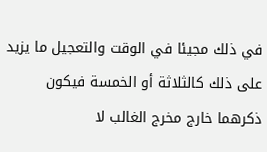في ذلك مجيئا في الوقت والتعجيل ما يزيد على ذلك كالثلاثة أو الخمسة فيكون ذكرهما خارج مخرج الغالب لا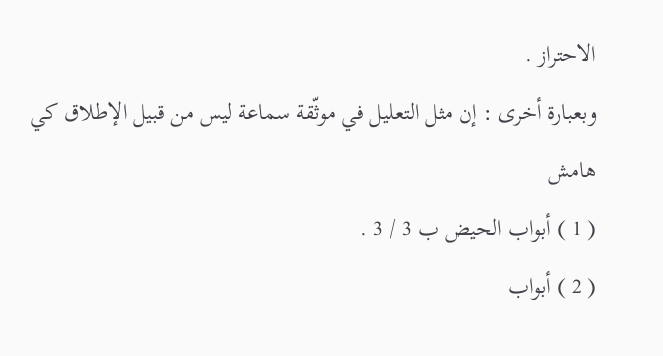الاحتراز .
وبعبارة أخرى : إن مثل التعليل في موثّقة سماعة ليس من قبيل الإطلاق كي
هامش
( 1 ) أبواب الحيض ب 3 / 3 .
( 2 ) أبواب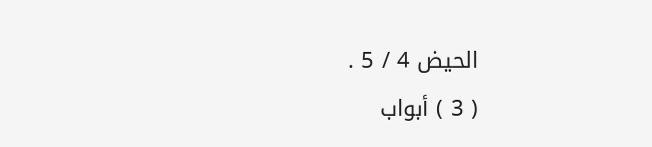الحيض 4 / 5 .
( 3 ) أبواب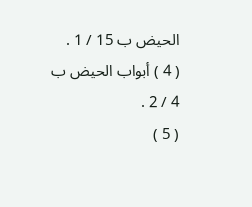الحيض ب 15 / 1 .
( 4 ) أبواب الحيض ب 4 / 2 .
( 5 )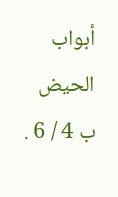أبواب الحيض ب 4 / 6 .